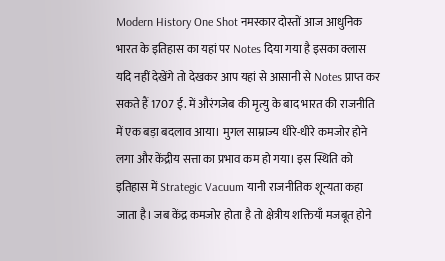Modern History One Shot नमस्कार दोस्तों आज आधुनिक भारत के इतिहास का यहां पर Notes दिया गया है इसका क्लास यदि नहीं देखेंगे तो देखकर आप यहां से आसानी से Notes प्राप्त कर सकते हैं 1707 ई. में औरंगजेब की मृत्यु के बाद भारत की राजनीति में एक बड़ा बदलाव आया। मुगल साम्राज्य धीरे-धीरे कमजोर होने लगा और केंद्रीय सत्ता का प्रभाव कम हो गया। इस स्थिति को इतिहास में Strategic Vacuum यानी राजनीतिक शून्यता कहा जाता है। जब केंद्र कमजोर होता है तो क्षेत्रीय शक्तियाँ मजबूत होने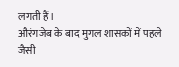लगती हैं।
औरंगजेब के बाद मुगल शासकों में पहले जैसी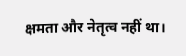क्षमता और नेतृत्व नहीं था।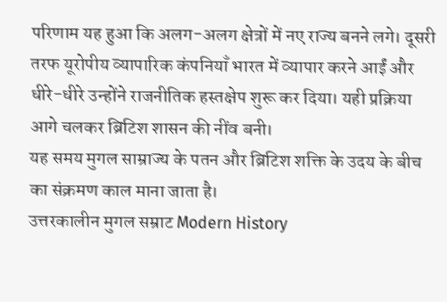परिणाम यह हुआ कि अलग-अलग क्षेत्रों में नए राज्य बनने लगे। दूसरी तरफ यूरोपीय व्यापारिक कंपनियाँ भारत में व्यापार करने आईं और धीरे-धीरे उन्होंने राजनीतिक हस्तक्षेप शुरू कर दिया। यही प्रक्रिया आगे चलकर ब्रिटिश शासन की नींव बनी।
यह समय मुगल साम्राज्य के पतन और ब्रिटिश शक्ति के उदय के बीच का संक्रमण काल माना जाता है।
उत्तरकालीन मुगल सम्राट Modern History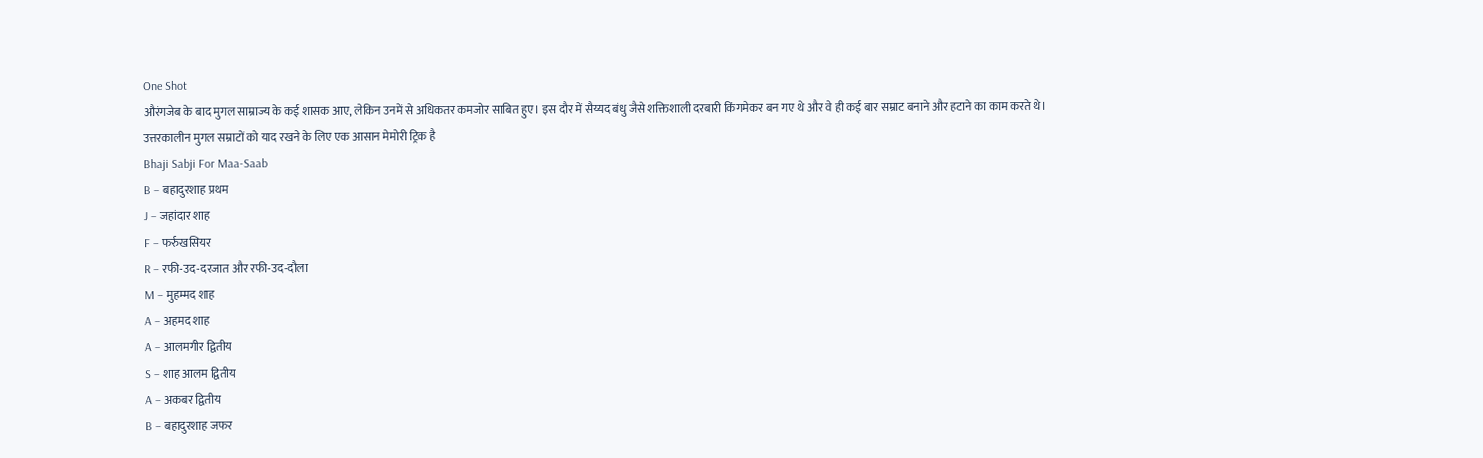One Shot
औरंगजेब के बाद मुगल साम्राज्य के कई शासक आए, लेकिन उनमें से अधिकतर कमजोर साबित हुए। इस दौर में सैय्यद बंधु जैसे शक्तिशाली दरबारी किंगमेकर बन गए थे और वे ही कई बार सम्राट बनाने और हटाने का काम करते थे।
उत्तरकालीन मुगल सम्राटों को याद रखने के लिए एक आसान मेमोरी ट्रिक है
Bhaji Sabji For Maa-Saab
B – बहादुरशाह प्रथम
J – जहांदार शाह
F – फर्रुखसियर
R – रफी-उद-दरजात और रफी-उद-दौला
M – मुहम्मद शाह
A – अहमद शाह
A – आलमगीर द्वितीय
S – शाह आलम द्वितीय
A – अकबर द्वितीय
B – बहादुरशाह जफर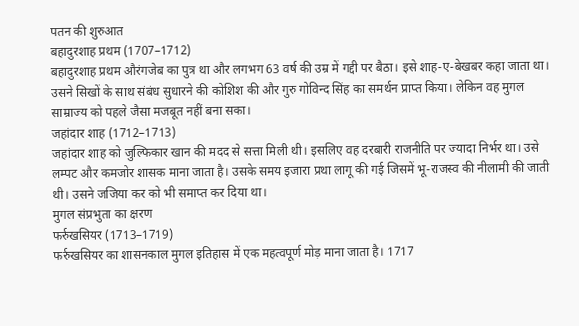पतन की शुरुआत
बहादुरशाह प्रथम (1707–1712)
बहादुरशाह प्रथम औरंगजेब का पुत्र था और लगभग 63 वर्ष की उम्र में गद्दी पर बैठा। इसे शाह-ए-बेखबर कहा जाता था। उसने सिखों के साथ संबंध सुधारने की कोशिश की और गुरु गोविन्द सिंह का समर्थन प्राप्त किया। लेकिन वह मुगल साम्राज्य को पहले जैसा मजबूत नहीं बना सका।
जहांदार शाह (1712–1713)
जहांदार शाह को जुल्फिकार खान की मदद से सत्ता मिली थी। इसलिए वह दरबारी राजनीति पर ज्यादा निर्भर था। उसे लम्पट और कमजोर शासक माना जाता है। उसके समय इजारा प्रथा लागू की गई जिसमें भू-राजस्व की नीलामी की जाती थी। उसने जजिया कर को भी समाप्त कर दिया था।
मुगल संप्रभुता का क्षरण
फर्रुखसियर (1713–1719)
फर्रुखसियर का शासनकाल मुगल इतिहास में एक महत्वपूर्ण मोड़ माना जाता है। 1717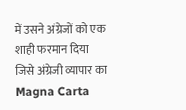में उसने अंग्रेजों को एक शाही फरमान दिया जिसे अंग्रेजी व्यापार का Magna Carta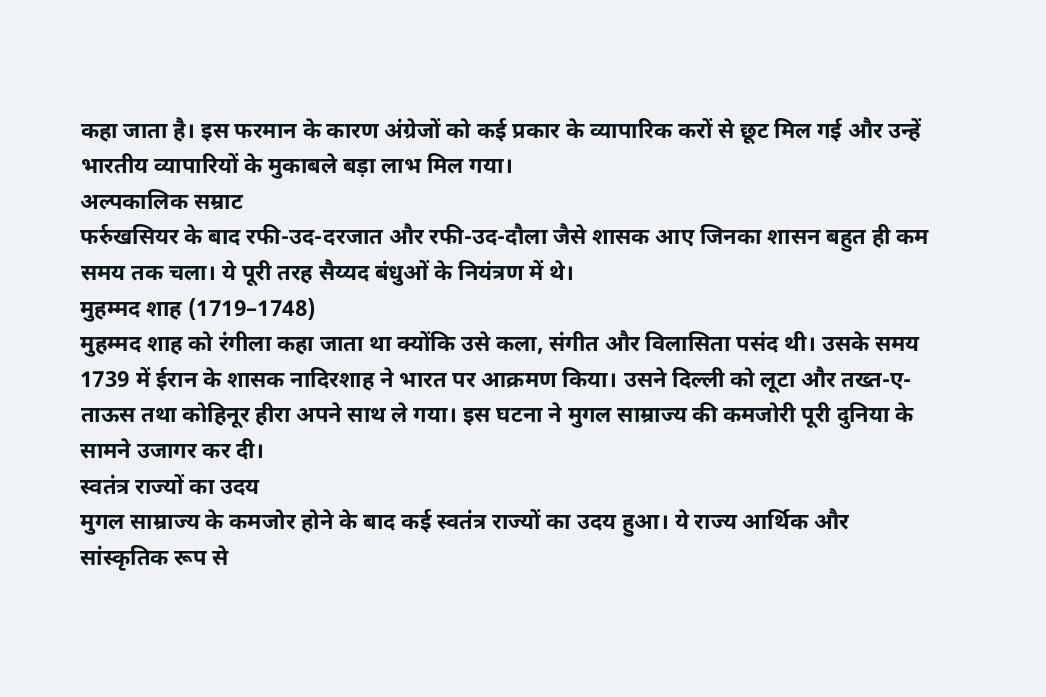कहा जाता है। इस फरमान के कारण अंग्रेजों को कई प्रकार के व्यापारिक करों से छूट मिल गई और उन्हें भारतीय व्यापारियों के मुकाबले बड़ा लाभ मिल गया।
अल्पकालिक सम्राट
फर्रुखसियर के बाद रफी-उद-दरजात और रफी-उद-दौला जैसे शासक आए जिनका शासन बहुत ही कम समय तक चला। ये पूरी तरह सैय्यद बंधुओं के नियंत्रण में थे।
मुहम्मद शाह (1719–1748)
मुहम्मद शाह को रंगीला कहा जाता था क्योंकि उसे कला, संगीत और विलासिता पसंद थी। उसके समय 1739 में ईरान के शासक नादिरशाह ने भारत पर आक्रमण किया। उसने दिल्ली को लूटा और तख्त-ए-ताऊस तथा कोहिनूर हीरा अपने साथ ले गया। इस घटना ने मुगल साम्राज्य की कमजोरी पूरी दुनिया के सामने उजागर कर दी।
स्वतंत्र राज्यों का उदय
मुगल साम्राज्य के कमजोर होने के बाद कई स्वतंत्र राज्यों का उदय हुआ। ये राज्य आर्थिक और सांस्कृतिक रूप से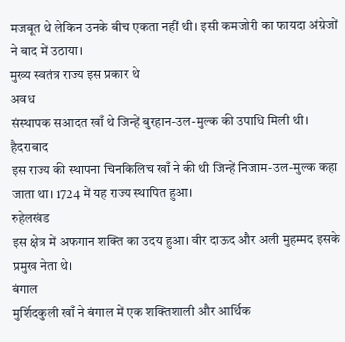मजबूत थे लेकिन उनके बीच एकता नहीं थी। इसी कमजोरी का फायदा अंग्रेजों ने बाद में उठाया।
मुख्य स्वतंत्र राज्य इस प्रकार थे
अवध
संस्थापक सआदत खाँ थे जिन्हें बुरहान-उल-मुल्क की उपाधि मिली थी।
हैदराबाद
इस राज्य की स्थापना चिनकिलिच खाँ ने की थी जिन्हें निजाम-उल-मुल्क कहा जाता था। 1724 में यह राज्य स्थापित हुआ।
रुहेलखंड
इस क्षेत्र में अफगान शक्ति का उदय हुआ। वीर दाऊद और अली मुहम्मद इसके प्रमुख नेता थे।
बंगाल
मुर्शिदकुली खाँ ने बंगाल में एक शक्तिशाली और आर्थिक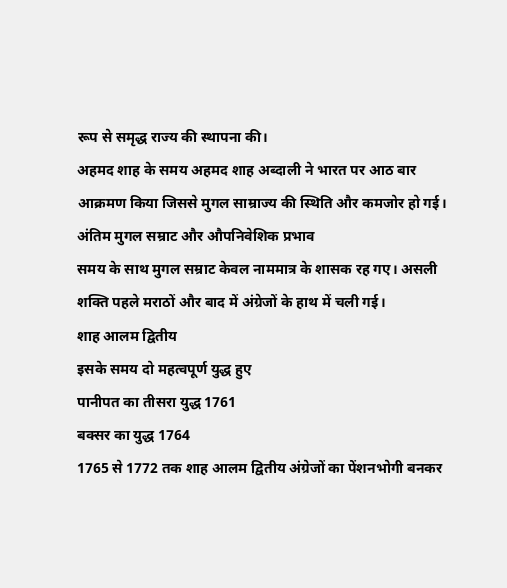रूप से समृद्ध राज्य की स्थापना की।
अहमद शाह के समय अहमद शाह अब्दाली ने भारत पर आठ बार आक्रमण किया जिससे मुगल साम्राज्य की स्थिति और कमजोर हो गई।
अंतिम मुगल सम्राट और औपनिवेशिक प्रभाव
समय के साथ मुगल सम्राट केवल नाममात्र के शासक रह गए। असली शक्ति पहले मराठों और बाद में अंग्रेजों के हाथ में चली गई।
शाह आलम द्वितीय
इसके समय दो महत्वपूर्ण युद्ध हुए
पानीपत का तीसरा युद्ध 1761
बक्सर का युद्ध 1764
1765 से 1772 तक शाह आलम द्वितीय अंग्रेजों का पेंशनभोगी बनकर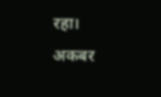रहा।
अकबर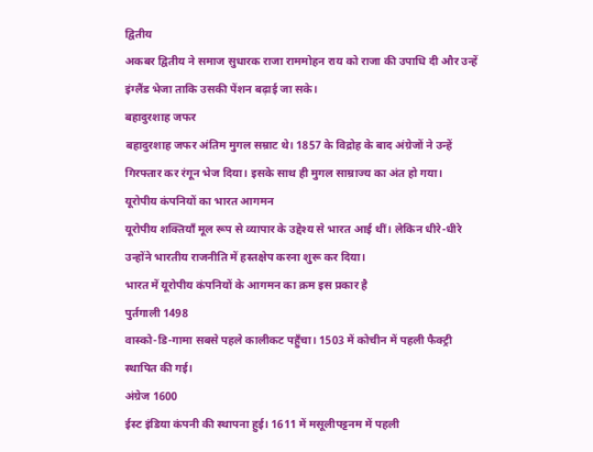द्वितीय
अकबर द्वितीय ने समाज सुधारक राजा राममोहन राय को राजा की उपाधि दी और उन्हें इंग्लैंड भेजा ताकि उसकी पेंशन बढ़ाई जा सके।
बहादुरशाह जफर
बहादुरशाह जफर अंतिम मुगल सम्राट थे। 1857 के विद्रोह के बाद अंग्रेजों ने उन्हें गिरफ्तार कर रंगून भेज दिया। इसके साथ ही मुगल साम्राज्य का अंत हो गया।
यूरोपीय कंपनियों का भारत आगमन
यूरोपीय शक्तियाँ मूल रूप से व्यापार के उद्देश्य से भारत आई थीं। लेकिन धीरे-धीरे उन्होंने भारतीय राजनीति में हस्तक्षेप करना शुरू कर दिया।
भारत में यूरोपीय कंपनियों के आगमन का क्रम इस प्रकार है
पुर्तगाली 1498
वास्को-डि-गामा सबसे पहले कालीकट पहुँचा। 1503 में कोचीन में पहली फैक्ट्री स्थापित की गई।
अंग्रेज 1600
ईस्ट इंडिया कंपनी की स्थापना हुई। 1611 में मसूलीपट्टनम में पहली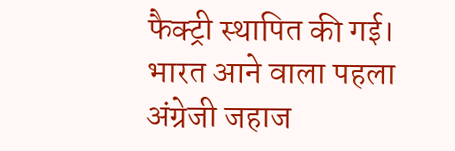फैक्ट्री स्थापित की गई। भारत आने वाला पहला अंग्रेजी जहाज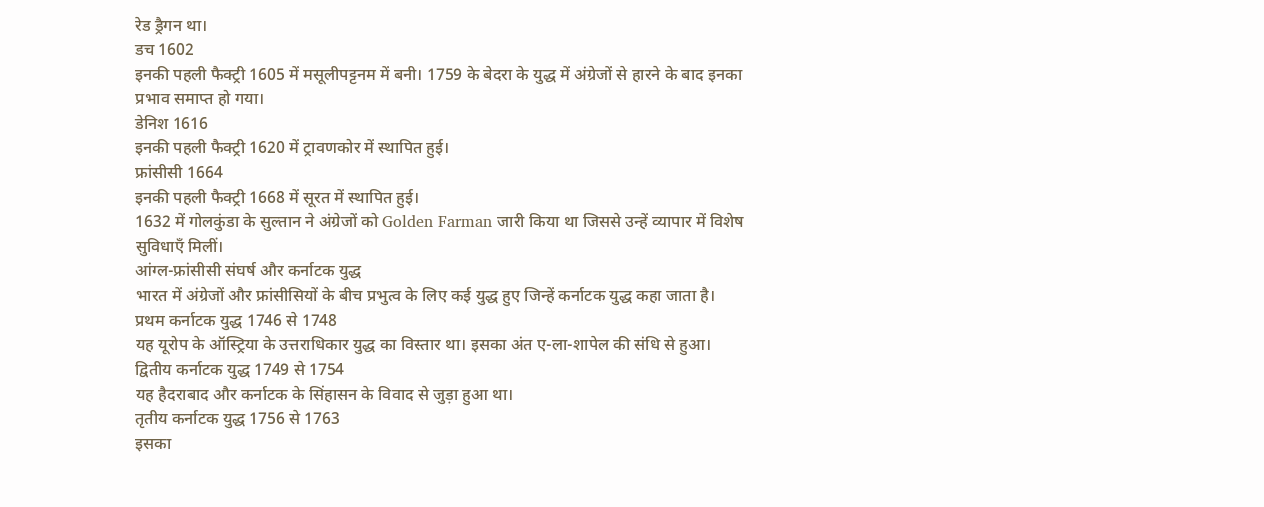रेड ड्रैगन था।
डच 1602
इनकी पहली फैक्ट्री 1605 में मसूलीपट्टनम में बनी। 1759 के बेदरा के युद्ध में अंग्रेजों से हारने के बाद इनका प्रभाव समाप्त हो गया।
डेनिश 1616
इनकी पहली फैक्ट्री 1620 में ट्रावणकोर में स्थापित हुई।
फ्रांसीसी 1664
इनकी पहली फैक्ट्री 1668 में सूरत में स्थापित हुई।
1632 में गोलकुंडा के सुल्तान ने अंग्रेजों को Golden Farman जारी किया था जिससे उन्हें व्यापार में विशेष सुविधाएँ मिलीं।
आंग्ल-फ्रांसीसी संघर्ष और कर्नाटक युद्ध
भारत में अंग्रेजों और फ्रांसीसियों के बीच प्रभुत्व के लिए कई युद्ध हुए जिन्हें कर्नाटक युद्ध कहा जाता है।
प्रथम कर्नाटक युद्ध 1746 से 1748
यह यूरोप के ऑस्ट्रिया के उत्तराधिकार युद्ध का विस्तार था। इसका अंत ए-ला-शापेल की संधि से हुआ।
द्वितीय कर्नाटक युद्ध 1749 से 1754
यह हैदराबाद और कर्नाटक के सिंहासन के विवाद से जुड़ा हुआ था।
तृतीय कर्नाटक युद्ध 1756 से 1763
इसका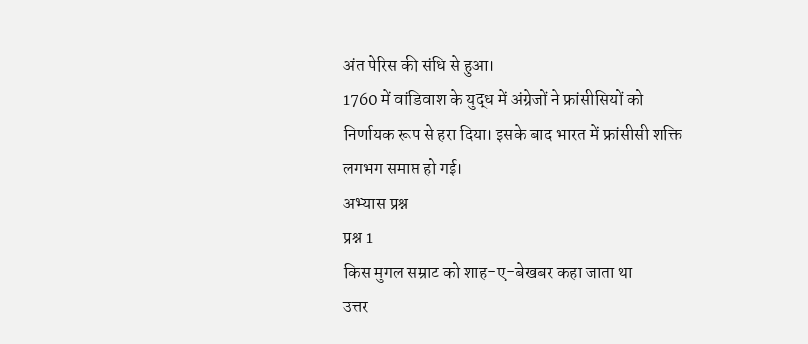अंत पेरिस की संधि से हुआ।
1760 में वांडिवाश के युद्ध में अंग्रेजों ने फ्रांसीसियों को निर्णायक रूप से हरा दिया। इसके बाद भारत में फ्रांसीसी शक्ति लगभग समाप्त हो गई।
अभ्यास प्रश्न
प्रश्न 1
किस मुगल सम्राट को शाह-ए-बेखबर कहा जाता था
उत्तर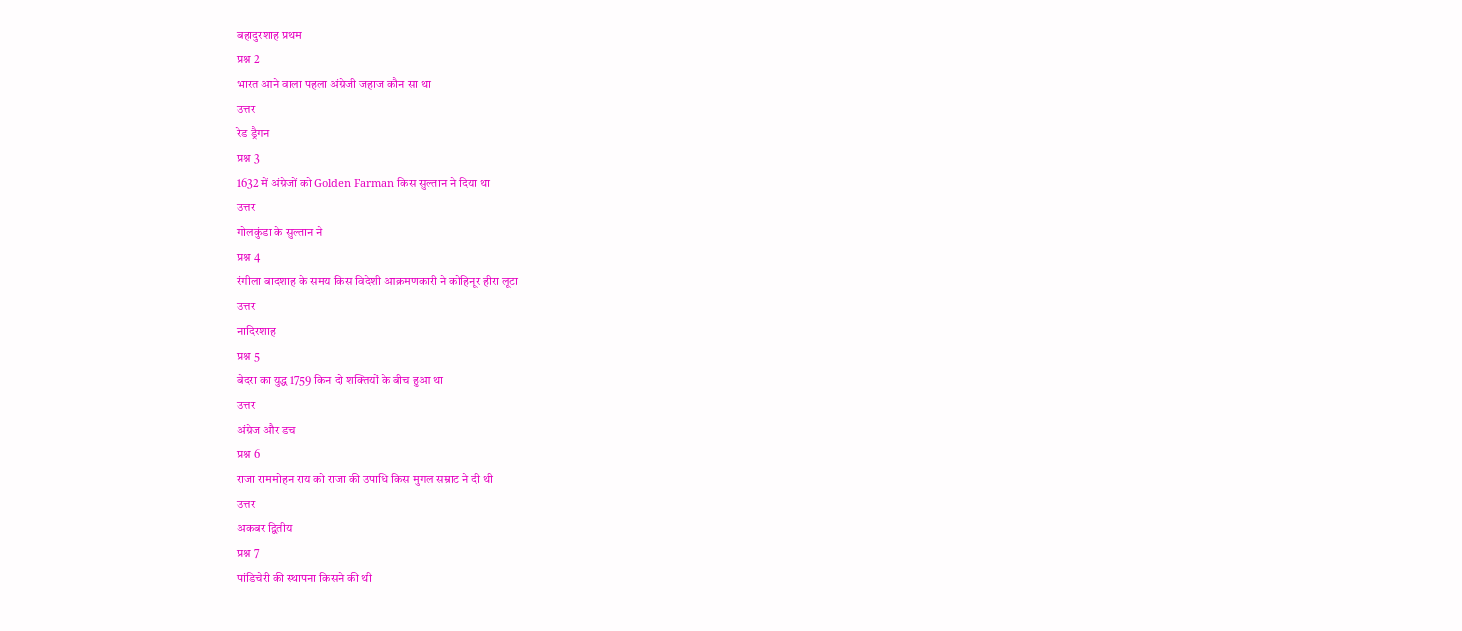बहादुरशाह प्रथम
प्रश्न 2
भारत आने वाला पहला अंग्रेजी जहाज कौन सा था
उत्तर
रेड ड्रैगन
प्रश्न 3
1632 में अंग्रेजों को Golden Farman किस सुल्तान ने दिया था
उत्तर
गोलकुंडा के सुल्तान ने
प्रश्न 4
रंगीला बादशाह के समय किस विदेशी आक्रमणकारी ने कोहिनूर हीरा लूटा
उत्तर
नादिरशाह
प्रश्न 5
बेदरा का युद्ध 1759 किन दो शक्तियों के बीच हुआ था
उत्तर
अंग्रेज और डच
प्रश्न 6
राजा राममोहन राय को राजा की उपाधि किस मुगल सम्राट ने दी थी
उत्तर
अकबर द्वितीय
प्रश्न 7
पांडिचेरी की स्थापना किसने की थी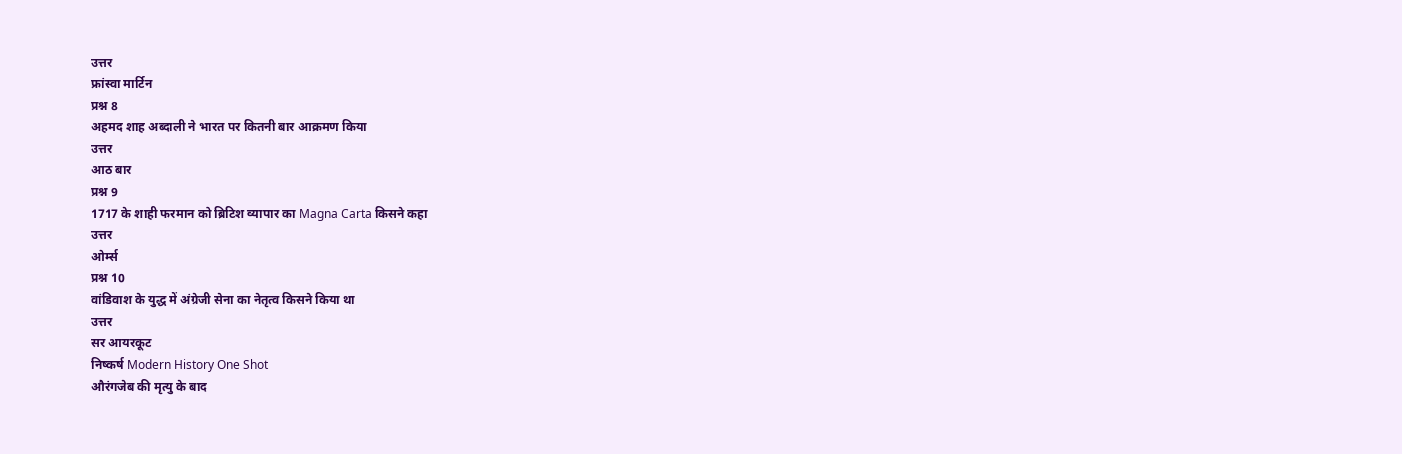उत्तर
फ्रांस्वा मार्टिन
प्रश्न 8
अहमद शाह अब्दाली ने भारत पर कितनी बार आक्रमण किया
उत्तर
आठ बार
प्रश्न 9
1717 के शाही फरमान को ब्रिटिश व्यापार का Magna Carta किसने कहा
उत्तर
ओर्म्स
प्रश्न 10
वांडिवाश के युद्ध में अंग्रेजी सेना का नेतृत्व किसने किया था
उत्तर
सर आयरकूट
निष्कर्ष Modern History One Shot
औरंगजेब की मृत्यु के बाद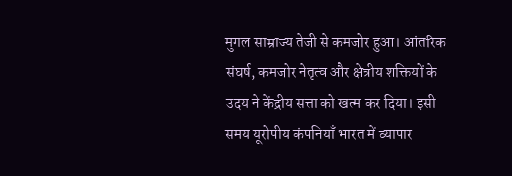मुगल साम्राज्य तेजी से कमजोर हुआ। आंतरिक संघर्ष, कमजोर नेतृत्व और क्षेत्रीय शक्तियों के उदय ने केंद्रीय सत्ता को खत्म कर दिया। इसी समय यूरोपीय कंपनियाँ भारत में व्यापार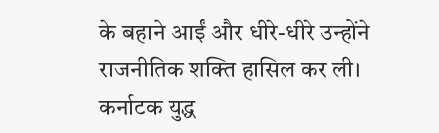के बहाने आईं और धीरे-धीरे उन्होंने राजनीतिक शक्ति हासिल कर ली।
कर्नाटक युद्ध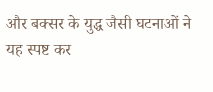और बक्सर के युद्ध जैसी घटनाओं ने यह स्पष्ट कर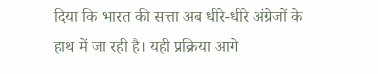दिया कि भारत की सत्ता अब धीरे-धीरे अंग्रेजों के हाथ में जा रही है। यही प्रक्रिया आगे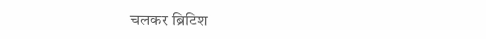चलकर ब्रिटिश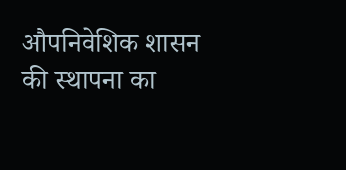औपनिवेशिक शासन की स्थापना का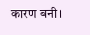कारण बनी।